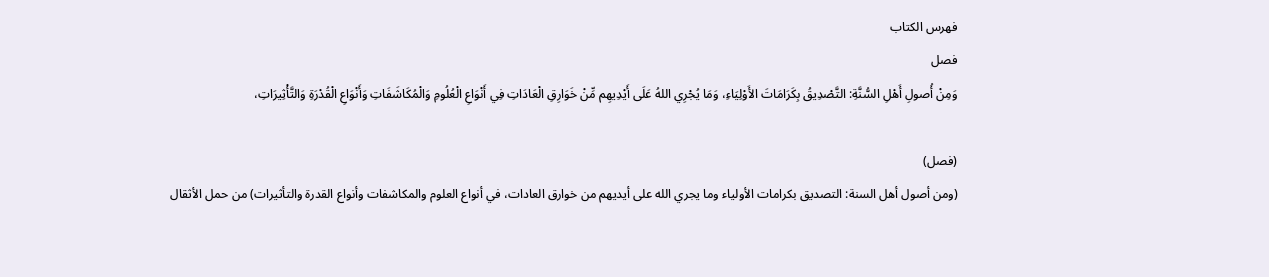فهرس الكتاب
فصل
وَمِنْ أُصولِ أَهْلِ السُّنَّةِ: التَّصْدِيقُ بِكَرَامَاتَ الأَوْلِيَاءِ، وَمَا يُجْرِي اللهُ عَلَى أَيْدِيهِم مِّنْ خَوَارِقِ الْعَادَاتِ فِي أَنْوَاعِ الْعُلُومِ وَالْمُكَاشَفَاتِ وَأَنْوَاعِ الْقُدْرَةِ وَالتَّأْثِيرَاتِ،

(فصل)
(ومن أصول أهل السنة: التصديق بكرامات الأولياء وما يجري الله على أيديهم من خوارق العادات، في أنواع العلوم والمكاشفات وأنواع القدرة والتأثيرات) من حمل الأثقال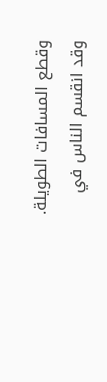وقطع المسافات الطويلة.
وقد انقسم الناس في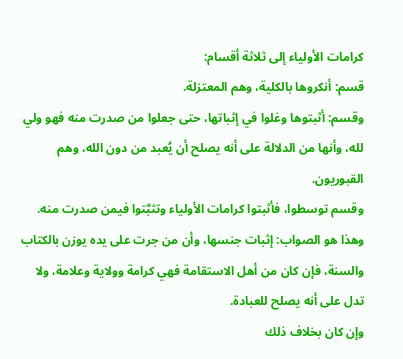كرامات الأولياء إلى ثلاثة أقسام:
قسم: أنكروها بالكلية، وهم المعتزلة.
وقسم: أثبتوها وغلوا في إثباتها، حتى جعلوا من صدرت منه فهو ولي لله، وأنها من الدلالة على أنه يصلح أن يُعبد من دون الله، وهم القبوريون.
وقسم توسطوا، فأثبتوا كرامات الأولياء وتثبَّتوا فيمن صدرت منه.
وهذا هو الصواب: إثبات جنسها، وأن من جرت على يده يوزن بالكتاب والسنة، فإن كان من أهل الاستقامة فهي كرامة وولاية وعلامة، ولا تدل على أنه يصلح للعبادة.
وإن كان بخلاف ذلك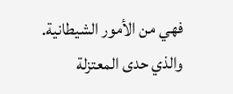فهي من الأمور الشيطانية.
والذي حدى المعتزلة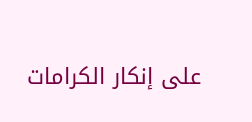على إنكار الكرامات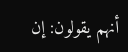أنهم يقولون: إن